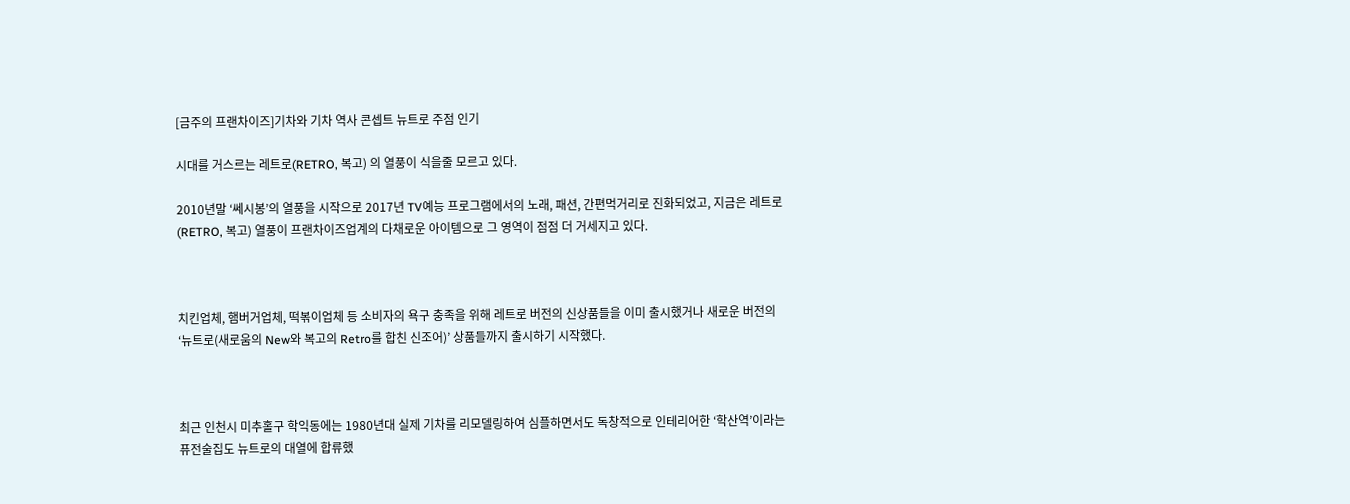[금주의 프랜차이즈]기차와 기차 역사 콘셉트 뉴트로 주점 인기

시대를 거스르는 레트로(RETRO, 복고) 의 열풍이 식을줄 모르고 있다.

2010년말 ‘쎄시봉’의 열풍을 시작으로 2017년 TV예능 프로그램에서의 노래, 패션, 간편먹거리로 진화되었고, 지금은 레트로(RETRO, 복고) 열풍이 프랜차이즈업계의 다채로운 아이템으로 그 영역이 점점 더 거세지고 있다.



치킨업체, 햄버거업체, 떡볶이업체 등 소비자의 욕구 충족을 위해 레트로 버전의 신상품들을 이미 출시했거나 새로운 버전의 ‘뉴트로(새로움의 New와 복고의 Retro를 합친 신조어)’ 상품들까지 출시하기 시작했다.



최근 인천시 미추홀구 학익동에는 1980년대 실제 기차를 리모델링하여 심플하면서도 독창적으로 인테리어한 ‘학산역’이라는 퓨전술집도 뉴트로의 대열에 합류했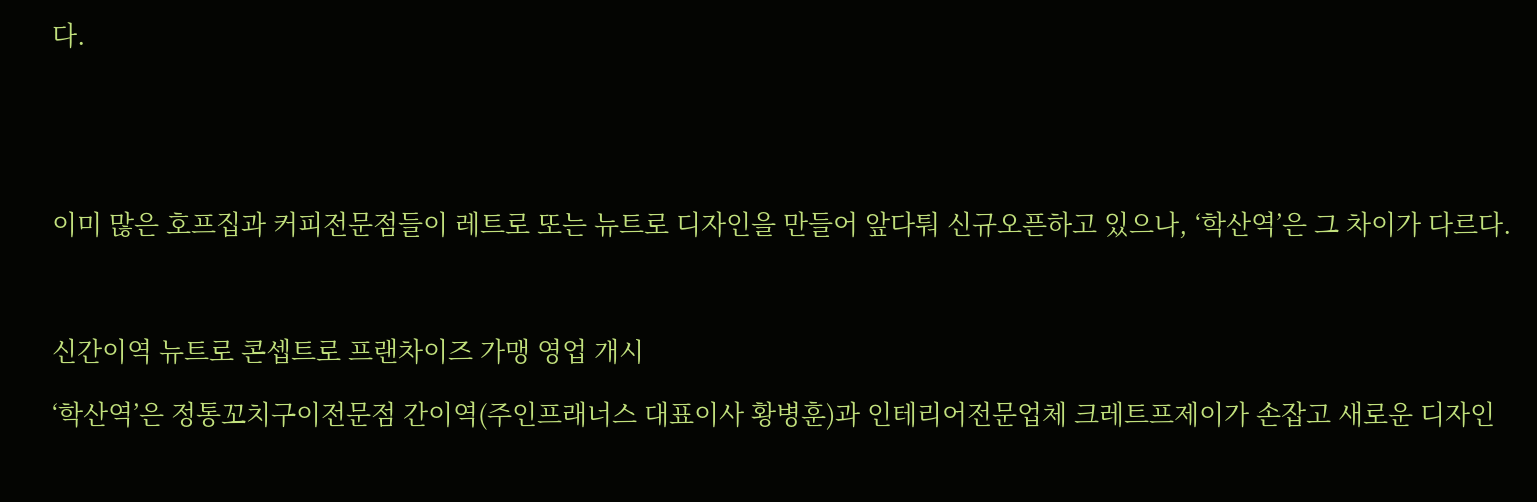다.





이미 많은 호프집과 커피전문점들이 레트로 또는 뉴트로 디자인을 만들어 앞다퉈 신규오픈하고 있으나, ‘학산역’은 그 차이가 다르다.



신간이역 뉴트로 콘셉트로 프랜차이즈 가맹 영업 개시

‘학산역’은 정통꼬치구이전문점 간이역(주인프래너스 대표이사 황병훈)과 인테리어전문업체 크레트프제이가 손잡고 새로운 디자인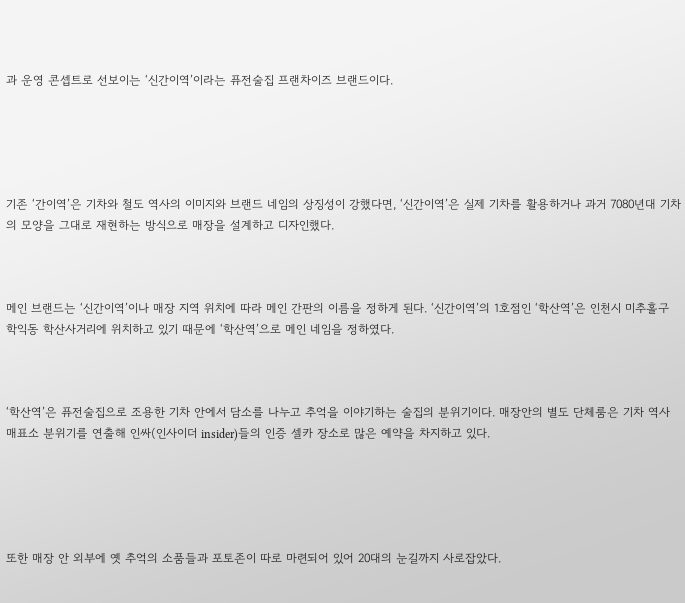과 운영 콘셉트로 선보이는 ‘신간이역’이라는 퓨전술집 프랜차이즈 브랜드이다.





기존 ‘간이역’은 기차와 철도 역사의 이미지와 브랜드 네임의 상징성이 강했다면, ‘신간이역’은 실제 기차를 활용하거나 과거 7080년대 기차의 모양을 그대로 재현하는 방식으로 매장을 설계하고 디자인했다.



메인 브랜드는 ‘신간이역’이나 매장 지역 위치에 따라 메인 간판의 이름을 정하게 된다. ‘신간이역’의 1호점인 ‘학산역’은 인천시 미추홀구 학익동 학산사거리에 위치하고 있기 때문에 ‘학산역’으로 메인 네임을 정하였다.



‘학산역’은 퓨전술집으로 조용한 기차 안에서 담소를 나누고 추억을 이야기하는 술집의 분위기이다. 매장안의 별도 단체룸은 기차 역사 매표소 분위기를 연출해 인싸(인사이더 insider)들의 인증 셀카 장소로 많은 예약을 차지하고 있다.





또한 매장 안 외부에 옛 추억의 소품들과 포토존이 따로 마련되어 있어 20대의 눈길까지 사로잡았다.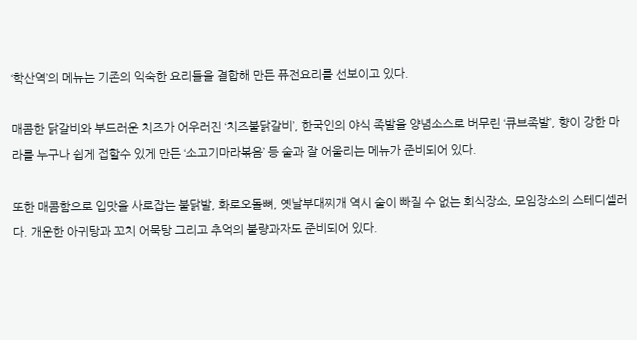‘학산역’의 메뉴는 기존의 익숙한 요리들을 결합해 만든 퓨전요리를 선보이고 있다.

매콤한 닭갈비와 부드러운 치즈가 어우러진 ‘치즈불닭갈비’, 한국인의 야식 족발을 양념소스로 버무린 ‘큐브족발’, 향이 강한 마라를 누구나 쉽게 접할수 있게 만든 ‘소고기마라볶음’ 등 술과 잘 어울리는 메뉴가 준비되어 있다.

또한 매콤함으로 입맛을 사로잡는 불닭발, 화로오돌뼈, 옛날부대찌개 역시 술이 빠질 수 없는 회식장소, 모임장소의 스테디셀러다. 개운한 아귀탕과 꼬치 어묵탕 그리고 추억의 불량과자도 준비되어 있다.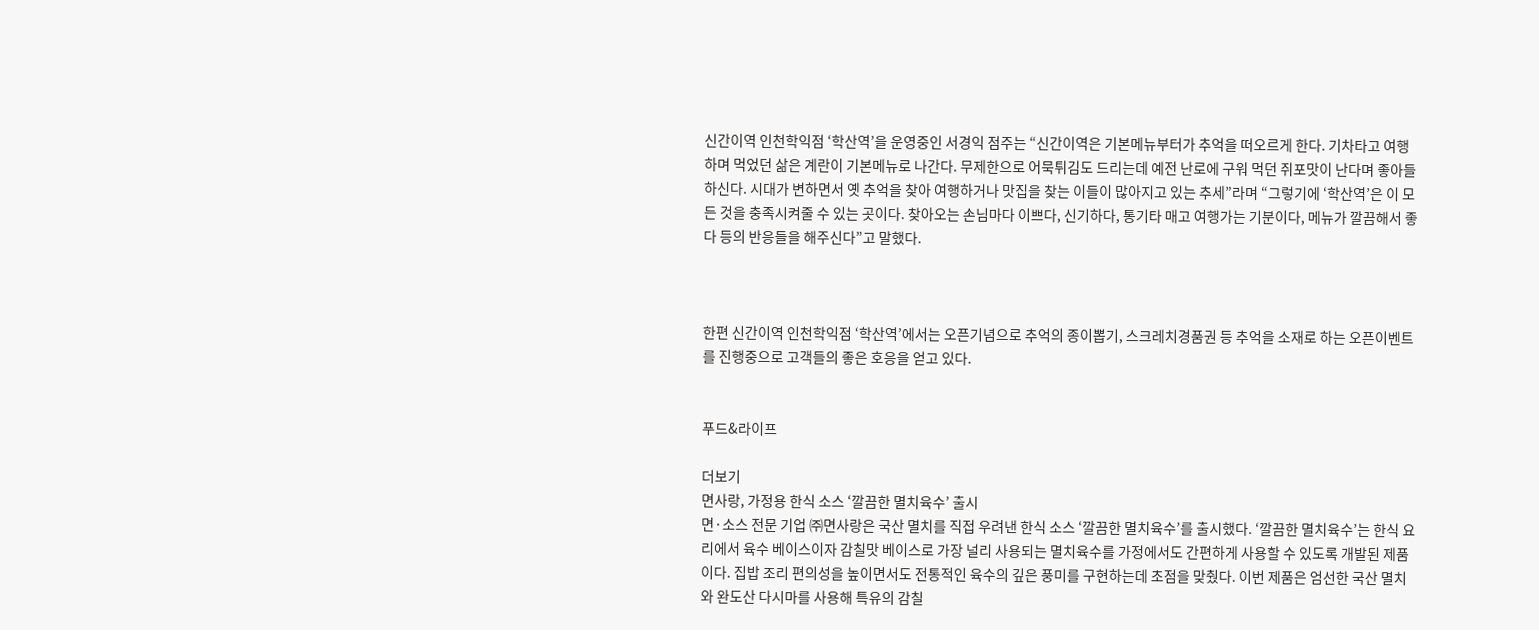신간이역 인천학익점 ‘학산역’을 운영중인 서경익 점주는 “신간이역은 기본메뉴부터가 추억을 떠오르게 한다. 기차타고 여행하며 먹었던 삶은 계란이 기본메뉴로 나간다. 무제한으로 어묵튀김도 드리는데 예전 난로에 구워 먹던 쥐포맛이 난다며 좋아들 하신다. 시대가 변하면서 옛 추억을 찾아 여행하거나 맛집을 찾는 이들이 많아지고 있는 추세”라며 “그렇기에 ‘학산역’은 이 모든 것을 충족시켜줄 수 있는 곳이다. 찾아오는 손님마다 이쁘다, 신기하다, 통기타 매고 여행가는 기분이다, 메뉴가 깔끔해서 좋다 등의 반응들을 해주신다”고 말했다.



한편 신간이역 인천학익점 ‘학산역’에서는 오픈기념으로 추억의 종이뽑기, 스크레치경품권 등 추억을 소재로 하는 오픈이벤트를 진행중으로 고객들의 좋은 호응을 얻고 있다.


푸드&라이프

더보기
면사랑, 가정용 한식 소스 ‘깔끔한 멸치육수’ 출시
면·소스 전문 기업 ㈜면사랑은 국산 멸치를 직접 우려낸 한식 소스 ‘깔끔한 멸치육수’를 출시했다. ‘깔끔한 멸치육수’는 한식 요리에서 육수 베이스이자 감칠맛 베이스로 가장 널리 사용되는 멸치육수를 가정에서도 간편하게 사용할 수 있도록 개발된 제품이다. 집밥 조리 편의성을 높이면서도 전통적인 육수의 깊은 풍미를 구현하는데 초점을 맞췄다. 이번 제품은 엄선한 국산 멸치와 완도산 다시마를 사용해 특유의 감칠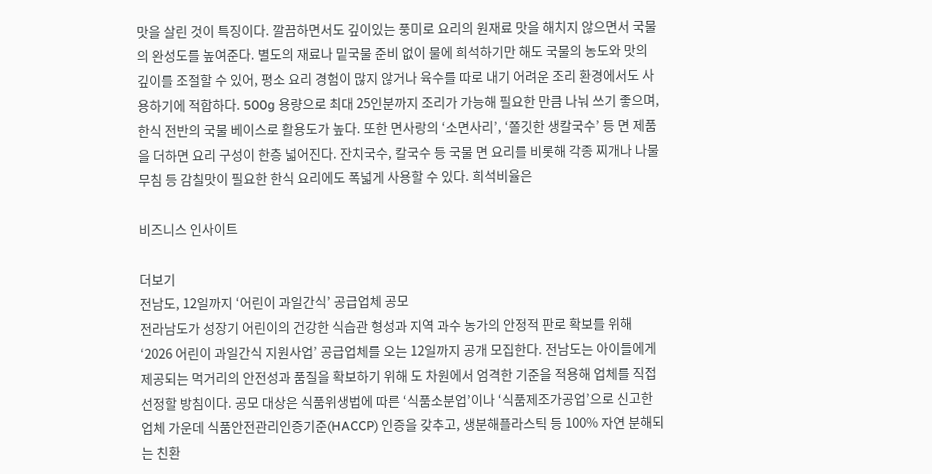맛을 살린 것이 특징이다. 깔끔하면서도 깊이있는 풍미로 요리의 원재료 맛을 해치지 않으면서 국물의 완성도를 높여준다. 별도의 재료나 밑국물 준비 없이 물에 희석하기만 해도 국물의 농도와 맛의 깊이를 조절할 수 있어, 평소 요리 경험이 많지 않거나 육수를 따로 내기 어려운 조리 환경에서도 사용하기에 적합하다. 500g 용량으로 최대 25인분까지 조리가 가능해 필요한 만큼 나눠 쓰기 좋으며, 한식 전반의 국물 베이스로 활용도가 높다. 또한 면사랑의 ‘소면사리’, ‘쫄깃한 생칼국수’ 등 면 제품을 더하면 요리 구성이 한층 넓어진다. 잔치국수, 칼국수 등 국물 면 요리를 비롯해 각종 찌개나 나물무침 등 감칠맛이 필요한 한식 요리에도 폭넓게 사용할 수 있다. 희석비율은

비즈니스 인사이트

더보기
전남도, 12일까지 ‘어린이 과일간식’ 공급업체 공모
전라남도가 성장기 어린이의 건강한 식습관 형성과 지역 과수 농가의 안정적 판로 확보를 위해 ‘2026 어린이 과일간식 지원사업’ 공급업체를 오는 12일까지 공개 모집한다. 전남도는 아이들에게 제공되는 먹거리의 안전성과 품질을 확보하기 위해 도 차원에서 엄격한 기준을 적용해 업체를 직접 선정할 방침이다. 공모 대상은 식품위생법에 따른 ‘식품소분업’이나 ‘식품제조가공업’으로 신고한 업체 가운데 식품안전관리인증기준(HACCP) 인증을 갖추고, 생분해플라스틱 등 100% 자연 분해되는 친환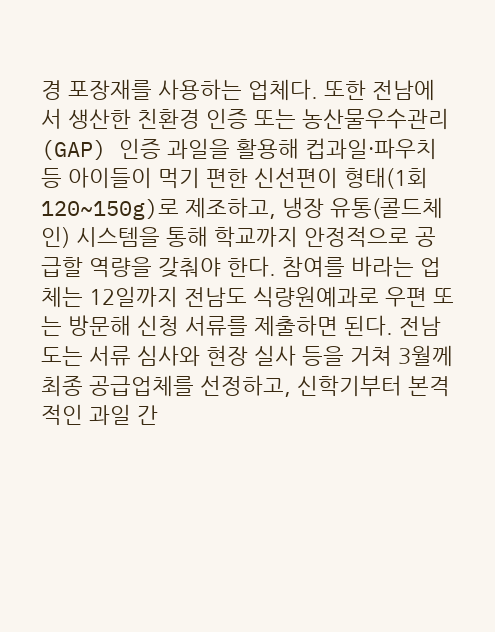경 포장재를 사용하는 업체다. 또한 전남에서 생산한 친환경 인증 또는 농산물우수관리(GAP) 인증 과일을 활용해 컵과일·파우치 등 아이들이 먹기 편한 신선편이 형태(1회 120~150g)로 제조하고, 냉장 유통(콜드체인) 시스템을 통해 학교까지 안정적으로 공급할 역량을 갖춰야 한다. 참여를 바라는 업체는 12일까지 전남도 식량원예과로 우편 또는 방문해 신청 서류를 제출하면 된다. 전남도는 서류 심사와 현장 실사 등을 거쳐 3월께 최종 공급업체를 선정하고, 신학기부터 본격적인 과일 간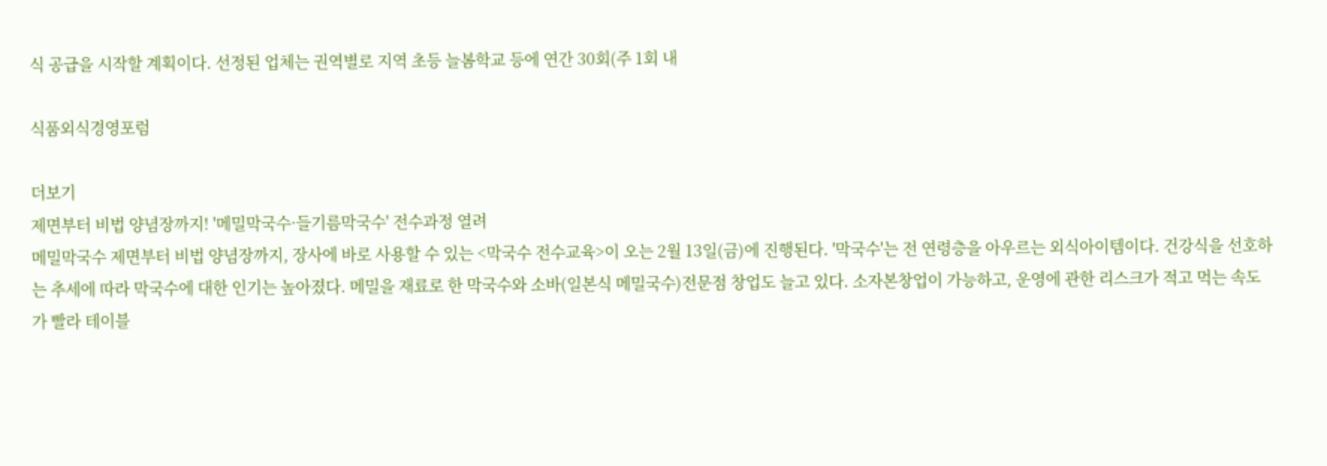식 공급을 시작할 계획이다. 선정된 업체는 권역별로 지역 초등 늘봄학교 등에 연간 30회(주 1회 내

식품외식경영포럼

더보기
제면부터 비법 양념장까지! '메밀막국수·들기름막국수' 전수과정 열려
메밀막국수 제면부터 비법 양념장까지, 장사에 바로 사용할 수 있는 <막국수 전수교육>이 오는 2월 13일(금)에 진행된다. '막국수'는 전 연령층을 아우르는 외식아이템이다. 건강식을 선호하는 추세에 따라 막국수에 대한 인기는 높아졌다. 메밀을 재료로 한 막국수와 소바(일본식 메밀국수)전문점 창업도 늘고 있다. 소자본창업이 가능하고, 운영에 관한 리스크가 적고 먹는 속도가 빨라 테이블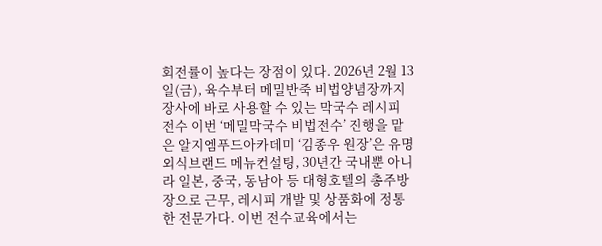회전률이 높다는 장점이 있다. 2026년 2월 13일(금), 육수부터 메밀반죽 비법양념장까지 장사에 바로 사용할 수 있는 막국수 레시피 전수 이번 ‘메밀막국수 비법전수’ 진행을 맡은 알지엠푸드아카데미 ‘김종우 원장’은 유명 외식브랜드 메뉴컨설팅, 30년간 국내뿐 아니라 일본, 중국, 동남아 등 대형호텔의 총주방장으로 근무, 레시피 개발 및 상품화에 정통한 전문가다. 이번 전수교육에서는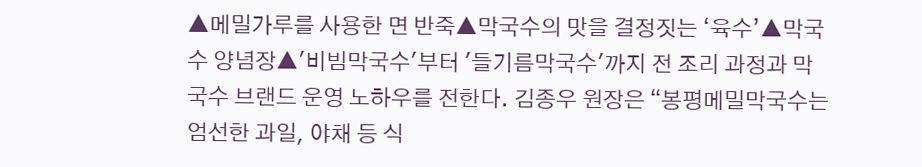▲메밀가루를 사용한 면 반죽▲막국수의 맛을 결정짓는 ‘육수’▲막국수 양념장▲'비빔막국수'부터 '들기름막국수'까지 전 조리 과정과 막국수 브랜드 운영 노하우를 전한다. 김종우 원장은 “봉평메밀막국수는 엄선한 과일, 야채 등 식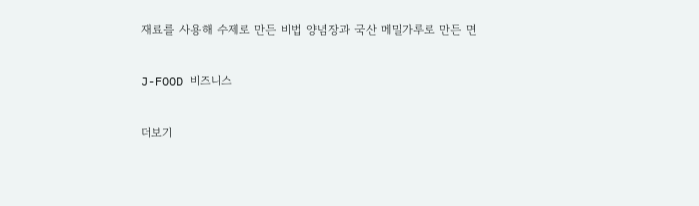재료를 사용해 수제로 만든 비법 양념장과 국산 메밀가루로 만든 면

J-FOOD 비즈니스

더보기